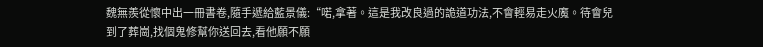魏無羨從懷中出一冊書卷,隨手遞給藍景儀:“喏,拿著。這是我改良過的詭道功法,不會輕易走火魔。待會兒到了葬崗,找個鬼修幫你送回去,看他願不願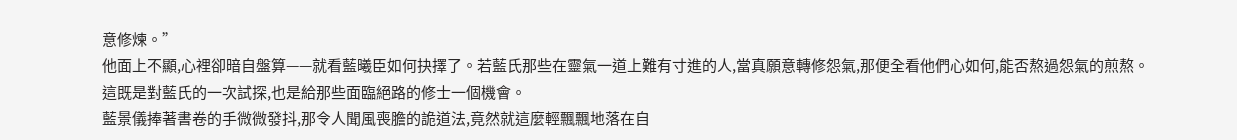意修煉。”
他面上不顯,心裡卻暗自盤算——就看藍曦臣如何抉擇了。若藍氏那些在靈氣一道上難有寸進的人,當真願意轉修怨氣,那便全看他們心如何,能否熬過怨氣的煎熬。
這既是對藍氏的一次試探,也是給那些面臨絕路的修士一個機會。
藍景儀捧著書卷的手微微發抖,那令人聞風喪膽的詭道法,竟然就這麼輕飄飄地落在自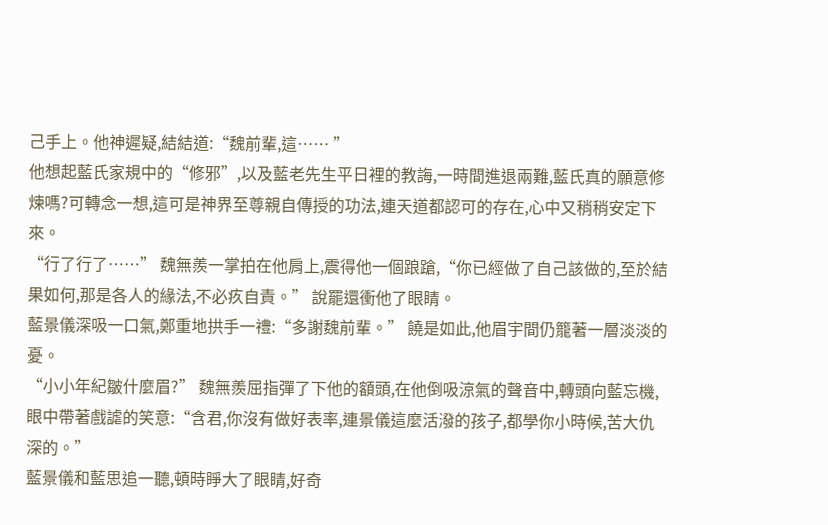己手上。他神遲疑,結結道:“魏前輩,這…… ”
他想起藍氏家規中的“修邪”,以及藍老先生平日裡的教誨,一時間進退兩難,藍氏真的願意修煉嗎?可轉念一想,這可是神界至尊親自傳授的功法,連天道都認可的存在,心中又稍稍安定下來。
“行了行了……” 魏無羨一掌拍在他肩上,震得他一個踉蹌,“你已經做了自己該做的,至於結果如何,那是各人的緣法,不必疚自責。” 說罷還衝他了眼睛。
藍景儀深吸一口氣,鄭重地拱手一禮:“多謝魏前輩。” 饒是如此,他眉宇間仍籠著一層淡淡的憂。
“小小年紀皺什麼眉?” 魏無羨屈指彈了下他的額頭,在他倒吸涼氣的聲音中,轉頭向藍忘機,眼中帶著戲謔的笑意:“含君,你沒有做好表率,連景儀這麼活潑的孩子,都學你小時候,苦大仇深的。”
藍景儀和藍思追一聽,頓時睜大了眼睛,好奇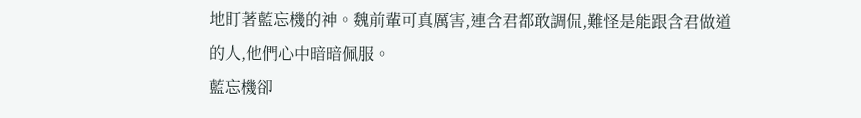地盯著藍忘機的神。魏前輩可真厲害,連含君都敢調侃,難怪是能跟含君做道的人,他們心中暗暗佩服。
藍忘機卻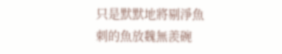只是默默地將剔淨魚刺的魚放魏無羨碗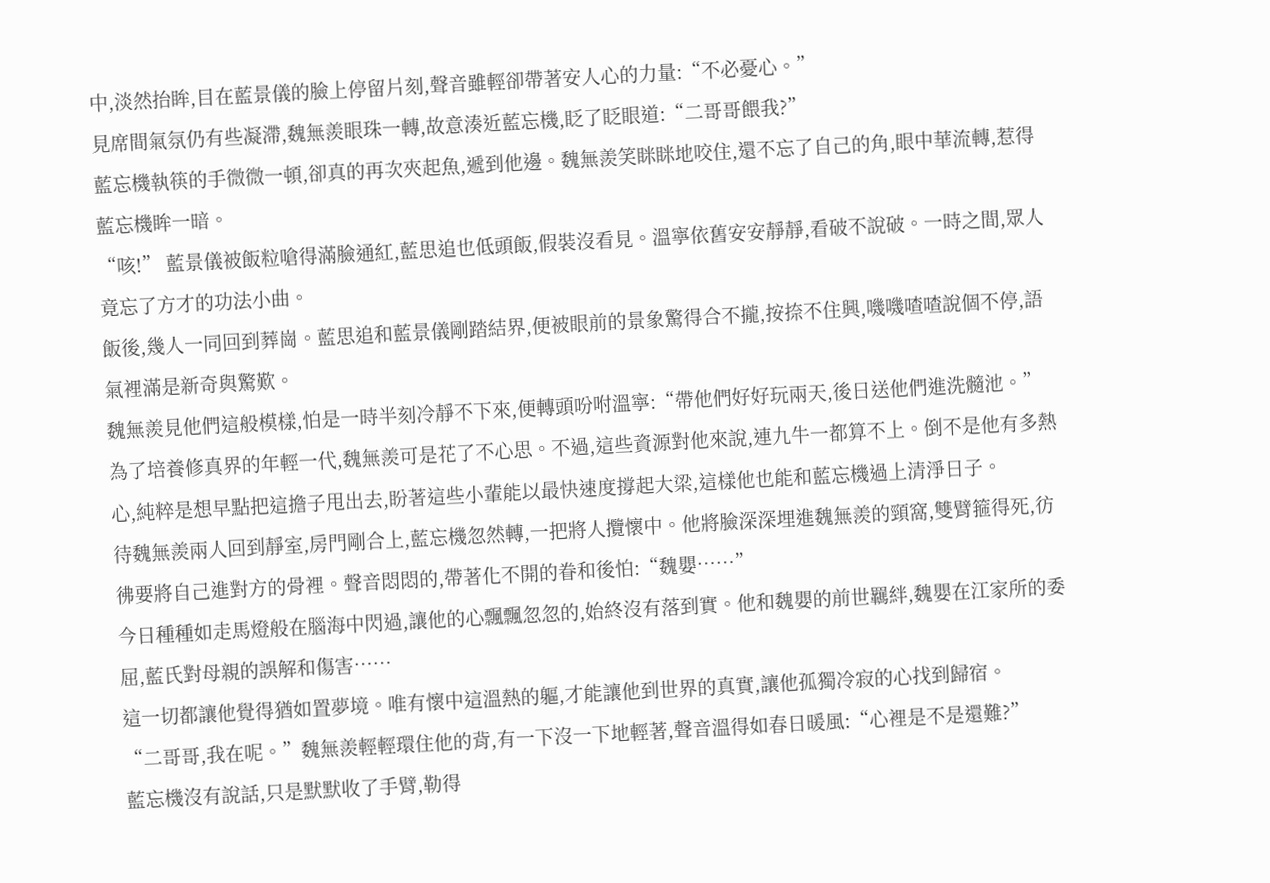中,淡然抬眸,目在藍景儀的臉上停留片刻,聲音雖輕卻帶著安人心的力量:“不必憂心。”
見席間氣氛仍有些凝滯,魏無羨眼珠一轉,故意湊近藍忘機,眨了眨眼道:“二哥哥餵我?”
藍忘機執筷的手微微一頓,卻真的再次夾起魚,遞到他邊。魏無羨笑眯眯地咬住,還不忘了自己的角,眼中華流轉,惹得藍忘機眸一暗。
“咳!” 藍景儀被飯粒嗆得滿臉通紅,藍思追也低頭飯,假裝沒看見。溫寧依舊安安靜靜,看破不說破。一時之間,眾人竟忘了方才的功法小曲。
飯後,幾人一同回到葬崗。藍思追和藍景儀剛踏結界,便被眼前的景象驚得合不攏,按捺不住興,嘰嘰喳喳說個不停,語氣裡滿是新奇與驚歎。
魏無羨見他們這般模樣,怕是一時半刻冷靜不下來,便轉頭吩咐溫寧:“帶他們好好玩兩天,後日送他們進洗髓池。”
為了培養修真界的年輕一代,魏無羨可是花了不心思。不過,這些資源對他來說,連九牛一都算不上。倒不是他有多熱心,純粹是想早點把這擔子甩出去,盼著這些小輩能以最快速度撐起大梁,這樣他也能和藍忘機過上清淨日子。
待魏無羨兩人回到靜室,房門剛合上,藍忘機忽然轉,一把將人攬懷中。他將臉深深埋進魏無羨的頸窩,雙臂箍得死,彷彿要將自己進對方的骨裡。聲音悶悶的,帶著化不開的眷和後怕:“魏嬰……”
今日種種如走馬燈般在腦海中閃過,讓他的心飄飄忽忽的,始終沒有落到實。他和魏嬰的前世羈絆,魏嬰在江家所的委屈,藍氏對母親的誤解和傷害……
這一切都讓他覺得猶如置夢境。唯有懷中這溫熱的軀,才能讓他到世界的真實,讓他孤獨冷寂的心找到歸宿。
“二哥哥,我在呢。”魏無羨輕輕環住他的背,有一下沒一下地輕著,聲音溫得如春日暖風:“心裡是不是還難?”
藍忘機沒有說話,只是默默收了手臂,勒得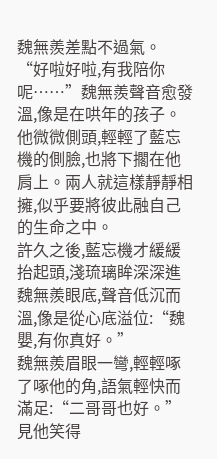魏無羨差點不過氣。
“好啦好啦,有我陪你呢……”魏無羨聲音愈發溫,像是在哄年的孩子。他微微側頭,輕輕了藍忘機的側臉,也將下擱在他肩上。兩人就這樣靜靜相擁,似乎要將彼此融自己的生命之中。
許久之後,藍忘機才緩緩抬起頭,淺琉璃眸深深進魏無羨眼底,聲音低沉而溫,像是從心底溢位:“魏嬰,有你真好。”
魏無羨眉眼一彎,輕輕啄了啄他的角,語氣輕快而滿足:“二哥哥也好。”
見他笑得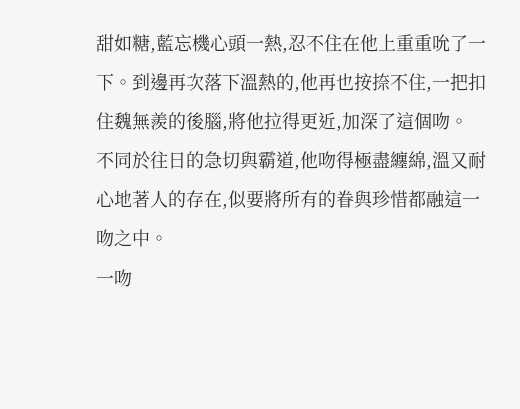甜如糖,藍忘機心頭一熱,忍不住在他上重重吮了一下。到邊再次落下溫熱的,他再也按捺不住,一把扣住魏無羨的後腦,將他拉得更近,加深了這個吻。
不同於往日的急切與霸道,他吻得極盡纏綿,溫又耐心地著人的存在,似要將所有的眷與珍惜都融這一吻之中。
一吻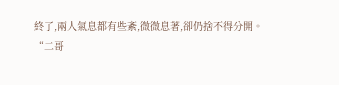終了,兩人氣息都有些紊,微微息著,卻仍捨不得分開。
“二哥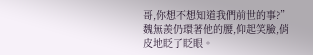哥,你想不想知道我們前世的事?”魏無羨仍環著他的腰,仰起笑臉,俏皮地眨了眨眼。